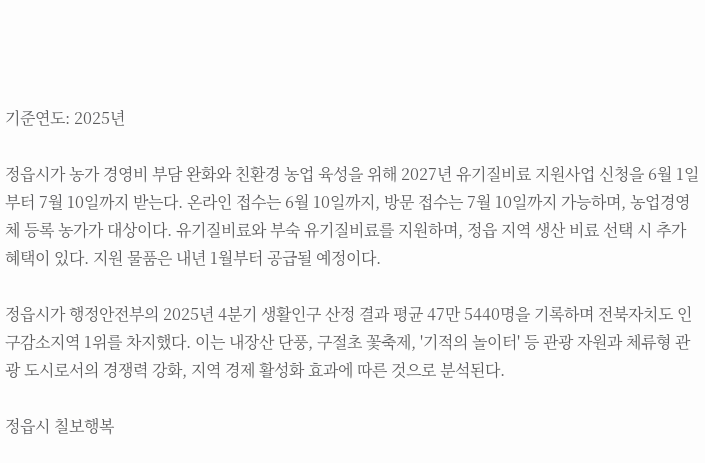기준연도: 2025년

정읍시가 농가 경영비 부담 완화와 친환경 농업 육성을 위해 2027년 유기질비료 지원사업 신청을 6월 1일부터 7월 10일까지 받는다. 온라인 접수는 6월 10일까지, 방문 접수는 7월 10일까지 가능하며, 농업경영체 등록 농가가 대상이다. 유기질비료와 부숙 유기질비료를 지원하며, 정읍 지역 생산 비료 선택 시 추가 혜택이 있다. 지원 물품은 내년 1월부터 공급될 예정이다.

정읍시가 행정안전부의 2025년 4분기 생활인구 산정 결과 평균 47만 5440명을 기록하며 전북자치도 인구감소지역 1위를 차지했다. 이는 내장산 단풍, 구절초 꽃축제, '기적의 놀이터' 등 관광 자원과 체류형 관광 도시로서의 경쟁력 강화, 지역 경제 활성화 효과에 따른 것으로 분석된다.

정읍시 칠보행복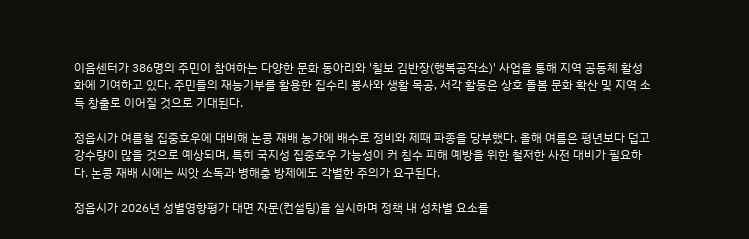이음센터가 386명의 주민이 참여하는 다양한 문화 동아리와 '칠보 김반장(행복공작소)' 사업을 통해 지역 공동체 활성화에 기여하고 있다. 주민들의 재능기부를 활용한 집수리 봉사와 생활 목공, 서각 활동은 상호 돌봄 문화 확산 및 지역 소득 창출로 이어질 것으로 기대된다.

정읍시가 여름철 집중호우에 대비해 논콩 재배 농가에 배수로 정비와 제때 파종을 당부했다. 올해 여름은 평년보다 덥고 강수량이 많을 것으로 예상되며, 특히 국지성 집중호우 가능성이 커 침수 피해 예방을 위한 철저한 사전 대비가 필요하다. 논콩 재배 시에는 씨앗 소독과 병해충 방제에도 각별한 주의가 요구된다.

정읍시가 2026년 성별영향평가 대면 자문(컨설팅)을 실시하며 정책 내 성차별 요소를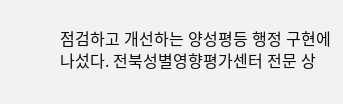점검하고 개선하는 양성평등 행정 구현에 나섰다. 전북성별영향평가센터 전문 상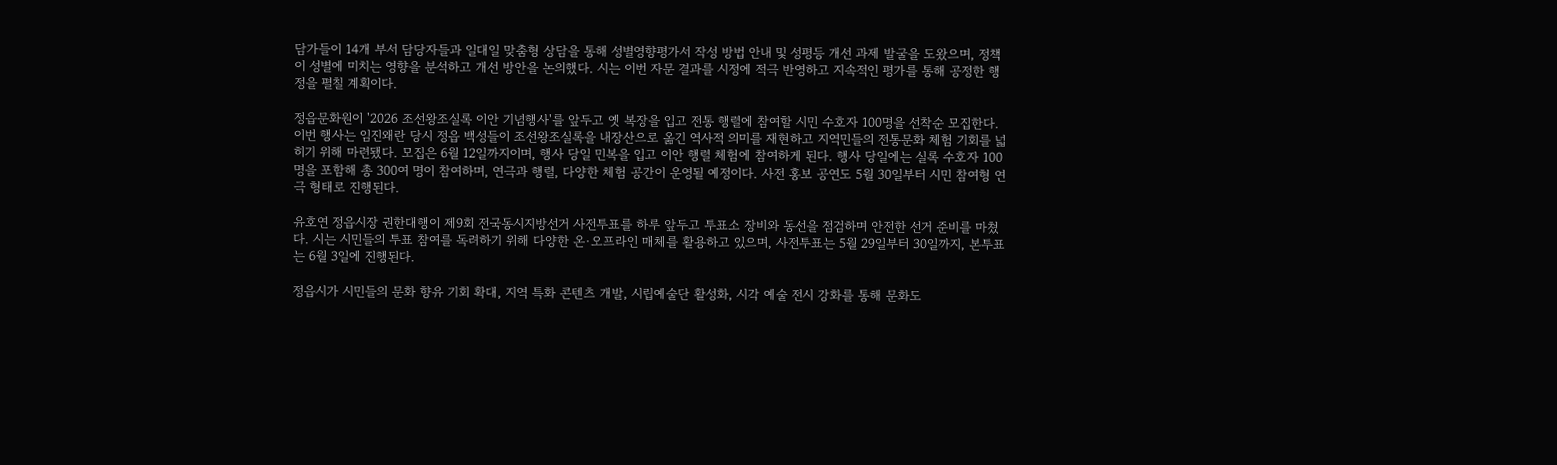담가들이 14개 부서 담당자들과 일대일 맞춤형 상담을 통해 성별영향평가서 작성 방법 안내 및 성평등 개선 과제 발굴을 도왔으며, 정책이 성별에 미치는 영향을 분석하고 개선 방안을 논의했다. 시는 이번 자문 결과를 시정에 적극 반영하고 지속적인 평가를 통해 공정한 행정을 펼칠 계획이다.

정읍문화원이 '2026 조선왕조실록 이안 기념행사'를 앞두고 옛 복장을 입고 전통 행렬에 참여할 시민 수호자 100명을 선착순 모집한다. 이번 행사는 임진왜란 당시 정읍 백성들이 조선왕조실록을 내장산으로 옮긴 역사적 의미를 재현하고 지역민들의 전통문화 체험 기회를 넓히기 위해 마련됐다. 모집은 6월 12일까지이며, 행사 당일 민복을 입고 이안 행렬 체험에 참여하게 된다. 행사 당일에는 실록 수호자 100명을 포함해 총 300여 명이 참여하며, 연극과 행렬, 다양한 체험 공간이 운영될 예정이다. 사전 홍보 공연도 5월 30일부터 시민 참여형 연극 형태로 진행된다.

유호연 정읍시장 권한대행이 제9회 전국동시지방선거 사전투표를 하루 앞두고 투표소 장비와 동선을 점검하며 안전한 선거 준비를 마쳤다. 시는 시민들의 투표 참여를 독려하기 위해 다양한 온·오프라인 매체를 활용하고 있으며, 사전투표는 5월 29일부터 30일까지, 본투표는 6월 3일에 진행된다.

정읍시가 시민들의 문화 향유 기회 확대, 지역 특화 콘텐츠 개발, 시립예술단 활성화, 시각 예술 전시 강화를 통해 문화도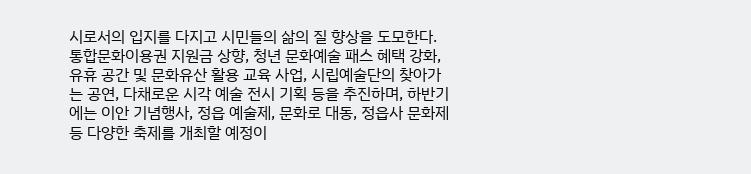시로서의 입지를 다지고 시민들의 삶의 질 향상을 도모한다. 통합문화이용권 지원금 상향, 청년 문화예술 패스 혜택 강화, 유휴 공간 및 문화유산 활용 교육 사업, 시립예술단의 찾아가는 공연, 다채로운 시각 예술 전시 기획 등을 추진하며, 하반기에는 이안 기념행사, 정읍 예술제, 문화로 대동, 정읍사 문화제 등 다양한 축제를 개최할 예정이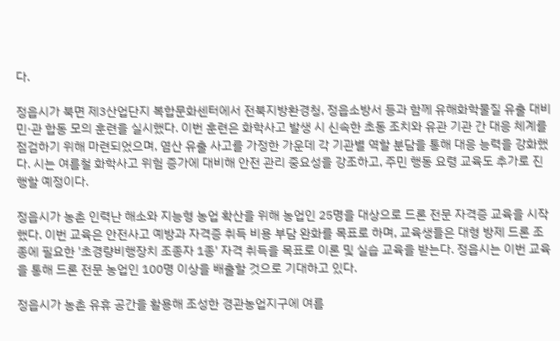다.

정읍시가 북면 제3산업단지 복합문화센터에서 전북지방환경청, 정읍소방서 등과 함께 유해화학물질 유출 대비 민·관 합동 모의 훈련을 실시했다. 이번 훈련은 화학사고 발생 시 신속한 초동 조치와 유관 기관 간 대응 체계를 점검하기 위해 마련되었으며, 염산 유출 사고를 가정한 가운데 각 기관별 역할 분담을 통해 대응 능력을 강화했다. 시는 여름철 화학사고 위험 증가에 대비해 안전 관리 중요성을 강조하고, 주민 행동 요령 교육도 추가로 진행할 예정이다.

정읍시가 농촌 인력난 해소와 지능형 농업 확산을 위해 농업인 25명을 대상으로 드론 전문 자격증 교육을 시작했다. 이번 교육은 안전사고 예방과 자격증 취득 비용 부담 완화를 목표로 하며, 교육생들은 대형 방제 드론 조종에 필요한 '초경량비행장치 조종자 1종' 자격 취득을 목표로 이론 및 실습 교육을 받는다. 정읍시는 이번 교육을 통해 드론 전문 농업인 100명 이상을 배출할 것으로 기대하고 있다.

정읍시가 농촌 유휴 공간을 활용해 조성한 경관농업지구에 여름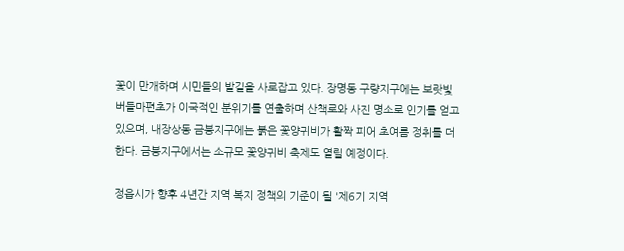꽃이 만개하며 시민들의 발길을 사로잡고 있다. 장명동 구량지구에는 보랏빛 버들마편초가 이국적인 분위기를 연출하며 산책로와 사진 명소로 인기를 얻고 있으며, 내장상동 금붕지구에는 붉은 꽃양귀비가 활짝 피어 초여름 정취를 더한다. 금붕지구에서는 소규모 꽃양귀비 축제도 열릴 예정이다.

정읍시가 향후 4년간 지역 복지 정책의 기준이 될 '제6기 지역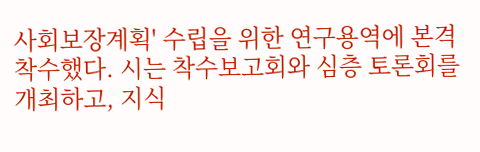사회보장계획' 수립을 위한 연구용역에 본격 착수했다. 시는 착수보고회와 심층 토론회를 개최하고, 지식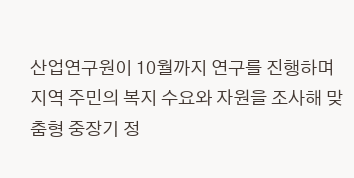산업연구원이 10월까지 연구를 진행하며 지역 주민의 복지 수요와 자원을 조사해 맞춤형 중장기 정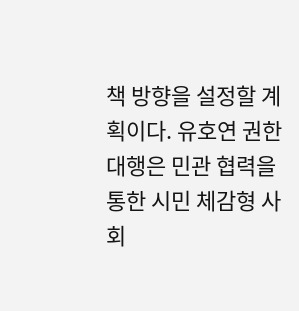책 방향을 설정할 계획이다. 유호연 권한대행은 민관 협력을 통한 시민 체감형 사회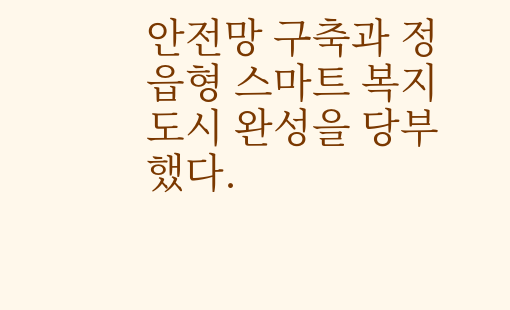안전망 구축과 정읍형 스마트 복지 도시 완성을 당부했다.